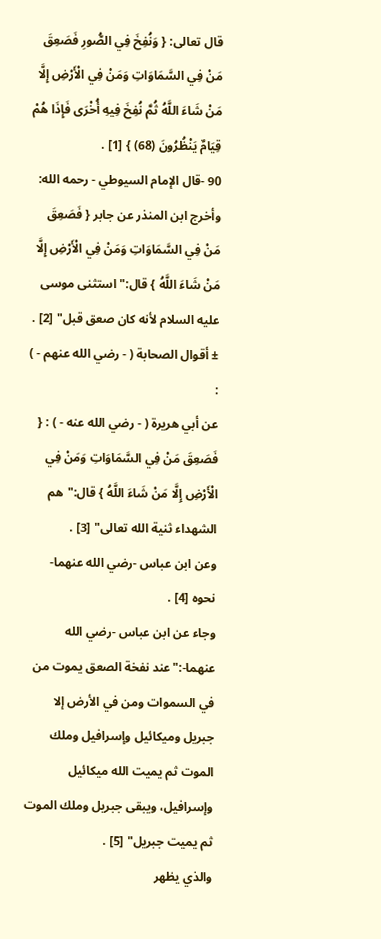قال تعالى: { وَنُفِخَ فِي الصُّورِ فَصَعِقَ مَنْ فِي السَّمَاوَاتِ وَمَنْ فِي الْأَرْضِ إِلَّا مَنْ شَاءَ اللَّهُ ثُمَّ نُفِخَ فِيهِ أُخْرَى فَإِذَا هُمْ قِيَامٌ يَنْظُرُونَ (68) } [1] .
90 -قال الإمام السيوطي - رحمه الله: وأخرج ابن المنذر عن جابر { فَصَعِقَ مَنْ فِي السَّمَاوَاتِ وَمَنْ فِي الْأَرْضِ إِلَّا مَنْ شَاءَ اللَّهُ } قال:"استثنى موسى عليه السلام لأنه كان صعق قبل" [2] .
± أقوال الصحابة ( - رضي الله عنهم - ) :
عن أبي هريرة ( - رضي الله عنه - ) : { فَصَعِقَ مَنْ فِي السَّمَاوَاتِ وَمَنْ فِي الْأَرْضِ إِلَّا مَنْ شَاءَ اللَّهُ } قال:"هم الشهداء ثنية الله تعالى" [3] .
وعن ابن عباس -رضي الله عنهما- نحوه [4] .
وجاء عن ابن عباس -رضي الله عنهما-:"عند نفخة الصعق يموت من في السموات ومن في الأرض إلا جبريل وميكائيل وإسرافيل وملك الموت ثم يميت الله ميكائيل وإسرافيل، ويبقى جبريل وملك الموت ثم يميت جبريل" [5] .
والذي يظهر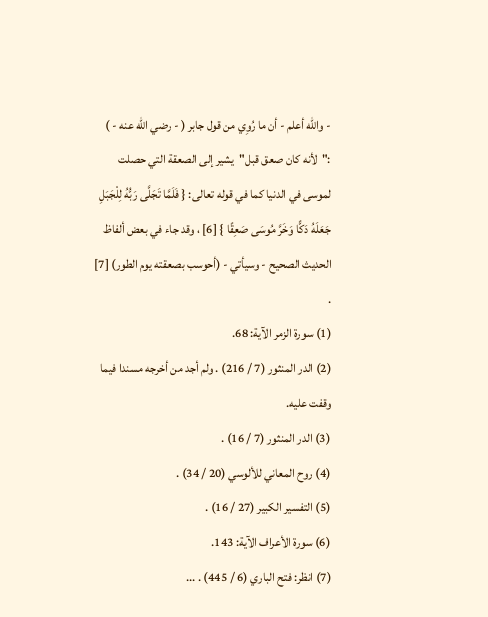- والله أعلم - أن ما رُوِي من قول جابر ( - رضي الله عنه - ) :"لأنه كان صعق قبل"يشير إلى الصعقة التي حصلت لموسى في الدنيا كما في قوله تعالى: { فَلَمَّا تَجَلَّى رَبُّهُ لِلْجَبَلِ جَعَلَهُ دَكًّا وَخَرَّ مُوسَى صَعِقًا } [6] ، وقد جاء في بعض ألفاظ الحديث الصحيح - وسيأتي - (أحوسب بصعقته يوم الطور) [7] .
(1) سورة الزمر الآية: 68.
(2) الدر المنثور (7 / 216) . ولم أجد من أخرجه مسندا فيما وقفت عليه.
(3) الدر المنثور (7 / 16) .
(4) روح المعاني للألوسي (20 / 34) .
(5) التفسير الكبير (27 / 16) .
(6) سورة الأعراف الآية: 143.
(7) انظر: فتح الباري (6 / 445) . ...